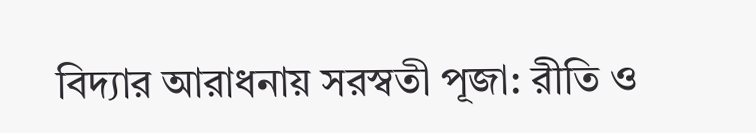বিদ্যার আরাধনায় সরস্বতী পূজা: রীতি ও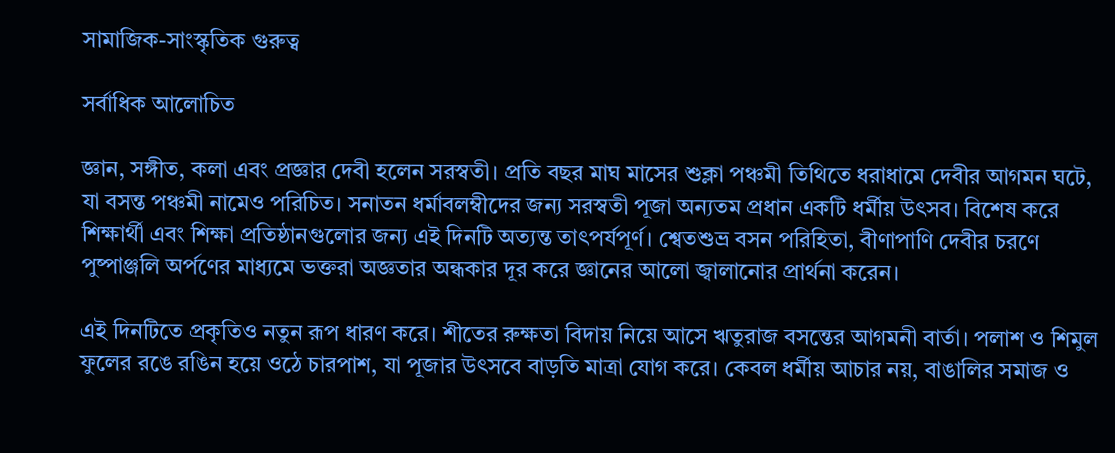সামাজিক-সাংস্কৃতিক গুরুত্ব

সর্বাধিক আলোচিত

জ্ঞান, সঙ্গীত, কলা এবং প্রজ্ঞার দেবী হলেন সরস্বতী। প্রতি বছর মাঘ মাসের শুক্লা পঞ্চমী তিথিতে ধরাধামে দেবীর আগমন ঘটে, যা বসন্ত পঞ্চমী নামেও পরিচিত। সনাতন ধর্মাবলম্বীদের জন্য সরস্বতী পূজা অন্যতম প্রধান একটি ধর্মীয় উৎসব। বিশেষ করে শিক্ষার্থী এবং শিক্ষা প্রতিষ্ঠানগুলোর জন্য এই দিনটি অত্যন্ত তাৎপর্যপূর্ণ। শ্বেতশুভ্র বসন পরিহিতা, বীণাপাণি দেবীর চরণে পুষ্পাঞ্জলি অর্পণের মাধ্যমে ভক্তরা অজ্ঞতার অন্ধকার দূর করে জ্ঞানের আলো জ্বালানোর প্রার্থনা করেন।

এই দিনটিতে প্রকৃতিও নতুন রূপ ধারণ করে। শীতের রুক্ষতা বিদায় নিয়ে আসে ঋতুরাজ বসন্তের আগমনী বার্তা। পলাশ ও শিমুল ফুলের রঙে রঙিন হয়ে ওঠে চারপাশ, যা পূজার উৎসবে বাড়তি মাত্রা যোগ করে। কেবল ধর্মীয় আচার নয়, বাঙালির সমাজ ও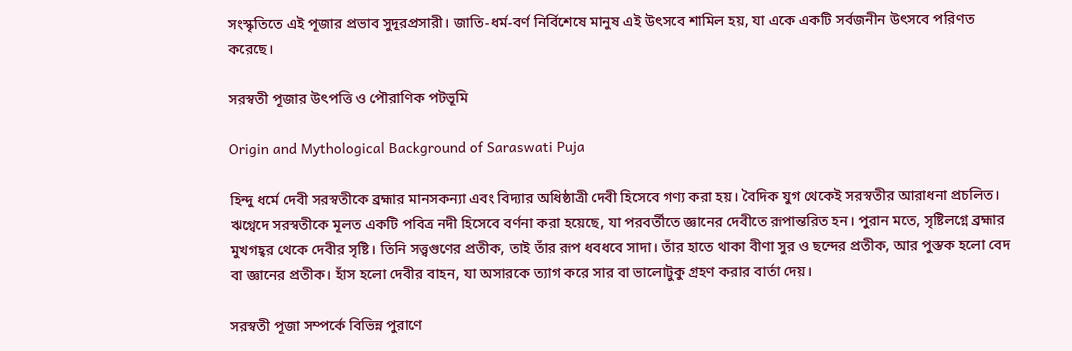সংস্কৃতিতে এই পূজার প্রভাব সুদূরপ্রসারী। জাতি-ধর্ম-বর্ণ নির্বিশেষে মানুষ এই উৎসবে শামিল হয়, যা একে একটি সর্বজনীন উৎসবে পরিণত করেছে।

সরস্বতী পূজার উৎপত্তি ও পৌরাণিক পটভূমি

Origin and Mythological Background of Saraswati Puja

হিন্দু ধর্মে দেবী সরস্বতীকে ব্রহ্মার মানসকন্যা এবং বিদ্যার অধিষ্ঠাত্রী দেবী হিসেবে গণ্য করা হয়। বৈদিক যুগ থেকেই সরস্বতীর আরাধনা প্রচলিত। ঋগ্বেদে সরস্বতীকে মূলত একটি পবিত্র নদী হিসেবে বর্ণনা করা হয়েছে, যা পরবর্তীতে জ্ঞানের দেবীতে রূপান্তরিত হন। পুরান মতে, সৃষ্টিলগ্নে ব্রহ্মার মুখগহ্বর থেকে দেবীর সৃষ্টি। তিনি সত্ত্বগুণের প্রতীক, তাই তাঁর রূপ ধবধবে সাদা। তাঁর হাতে থাকা বীণা সুর ও ছন্দের প্রতীক, আর পুস্তক হলো বেদ বা জ্ঞানের প্রতীক। হাঁস হলো দেবীর বাহন, যা অসারকে ত্যাগ করে সার বা ভালোটুকু গ্রহণ করার বার্তা দেয়।

সরস্বতী পূজা সম্পর্কে বিভিন্ন পুরাণে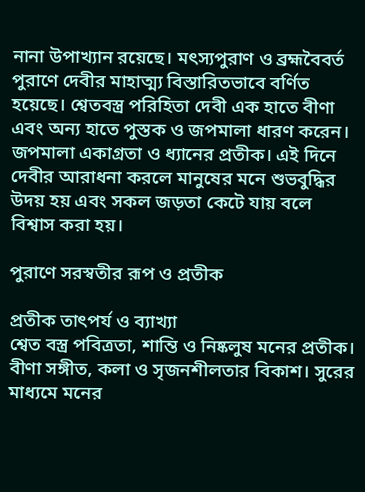নানা উপাখ্যান রয়েছে। মৎস্যপুরাণ ও ব্রহ্মবৈবর্ত পুরাণে দেবীর মাহাত্ম্য বিস্তারিতভাবে বর্ণিত হয়েছে। শ্বেতবস্ত্র পরিহিতা দেবী এক হাতে বীণা এবং অন্য হাতে পুস্তক ও জপমালা ধারণ করেন। জপমালা একাগ্রতা ও ধ্যানের প্রতীক। এই দিনে দেবীর আরাধনা করলে মানুষের মনে শুভবুদ্ধির উদয় হয় এবং সকল জড়তা কেটে যায় বলে বিশ্বাস করা হয়।

পুরাণে সরস্বতীর রূপ ও প্রতীক

প্রতীক তাৎপর্য ও ব্যাখ্যা
শ্বেত বস্ত্র পবিত্রতা, শান্তি ও নিষ্কলুষ মনের প্রতীক।
বীণা সঙ্গীত, কলা ও সৃজনশীলতার বিকাশ। সুরের মাধ্যমে মনের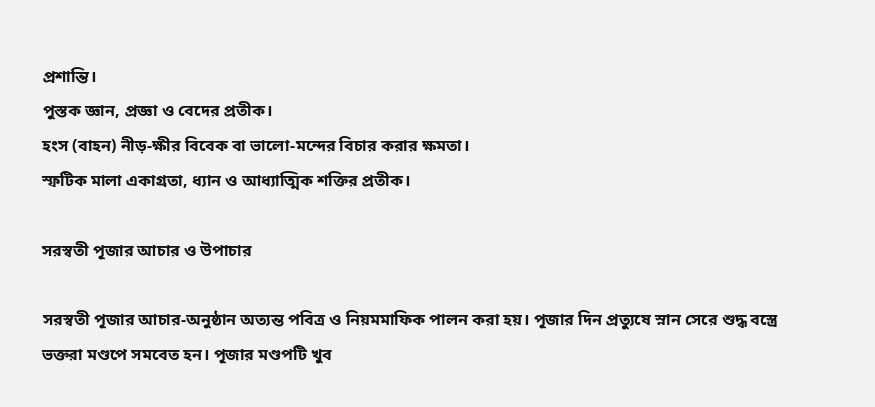প্রশান্তি।
পুস্তক জ্ঞান, প্রজ্ঞা ও বেদের প্রতীক।
হংস (বাহন) নীড়-ক্ষীর বিবেক বা ভালো-মন্দের বিচার করার ক্ষমতা।
স্ফটিক মালা একাগ্রতা, ধ্যান ও আধ্যাত্মিক শক্তির প্রতীক।

সরস্বতী পূজার আচার ও উপাচার

সরস্বতী পূজার আচার-অনুষ্ঠান অত্যন্ত পবিত্র ও নিয়মমাফিক পালন করা হয়। পূজার দিন প্রত্যুষে স্নান সেরে শুদ্ধ বস্ত্রে ভক্তরা মণ্ডপে সমবেত হন। পূজার মণ্ডপটি খুব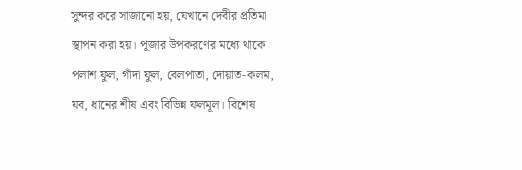সুন্দর করে সাজানো হয়, যেখানে দেবীর প্রতিমা স্থাপন করা হয়। পূজার উপকরণের মধ্যে থাকে পলাশ ফুল, গাঁদা ফুল, বেলপাতা, দোয়াত-কলম, যব, ধানের শীষ এবং বিভিন্ন ফলমূল। বিশেষ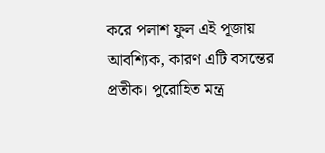করে পলাশ ফুল এই পূজায় আবশ্যিক, কারণ এটি বসন্তের প্রতীক। পুরোহিত মন্ত্র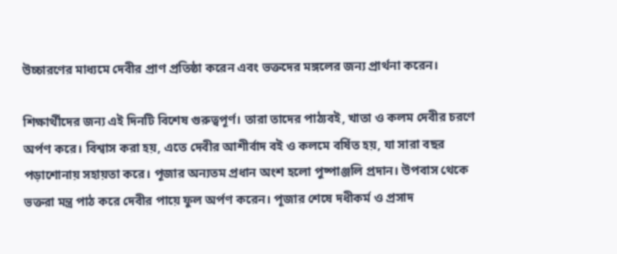উচ্চারণের মাধ্যমে দেবীর প্রাণ প্রতিষ্ঠা করেন এবং ভক্তদের মঙ্গলের জন্য প্রার্থনা করেন।

শিক্ষার্থীদের জন্য এই দিনটি বিশেষ গুরুত্বপূর্ণ। তারা তাদের পাঠ্যবই, খাতা ও কলম দেবীর চরণে অর্পণ করে। বিশ্বাস করা হয়, এতে দেবীর আশীর্বাদ বই ও কলমে বর্ষিত হয়, যা সারা বছর পড়াশোনায় সহায়তা করে। পূজার অন্যতম প্রধান অংশ হলো পুষ্পাঞ্জলি প্রদান। উপবাস থেকে ভক্তরা মন্ত্র পাঠ করে দেবীর পায়ে ফুল অর্পণ করেন। পূজার শেষে দধীকর্ম ও প্রসাদ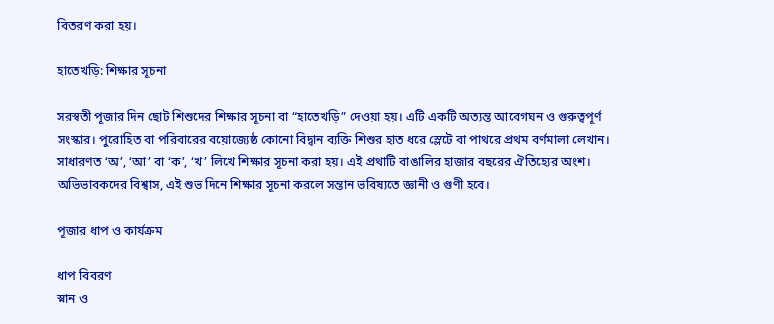বিতরণ করা হয়।

হাতেখড়ি: শিক্ষার সূচনা

সরস্বতী পূজার দিন ছোট শিশুদের শিক্ষার সূচনা বা “হাতেখড়ি” দেওয়া হয়। এটি একটি অত্যন্ত আবেগঘন ও গুরুত্বপূর্ণ সংস্কার। পুরোহিত বা পরিবারের বয়োজ্যেষ্ঠ কোনো বিদ্বান ব্যক্তি শিশুর হাত ধরে স্লেটে বা পাথরে প্রথম বর্ণমালা লেখান। সাধারণত ‘অ’, ‘আ’ বা ‘ক’, ‘খ’ লিখে শিক্ষার সূচনা করা হয়। এই প্রথাটি বাঙালির হাজার বছরের ঐতিহ্যের অংশ। অভিভাবকদের বিশ্বাস, এই শুভ দিনে শিক্ষার সূচনা করলে সন্তান ভবিষ্যতে জ্ঞানী ও গুণী হবে।

পূজার ধাপ ও কার্যক্রম

ধাপ বিবরণ
স্নান ও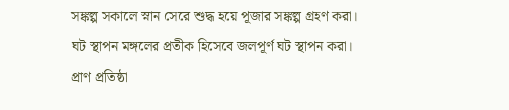সঙ্কল্প সকালে স্নান সেরে শুদ্ধ হয়ে পূজার সঙ্কল্প গ্রহণ করা।
ঘট স্থাপন মঙ্গলের প্রতীক হিসেবে জলপূর্ণ ঘট স্থাপন করা।
প্রাণ প্রতিষ্ঠা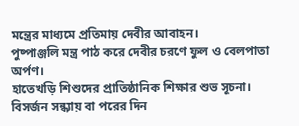মন্ত্রের মাধ্যমে প্রতিমায় দেবীর আবাহন।
পুষ্পাঞ্জলি মন্ত্র পাঠ করে দেবীর চরণে ফুল ও বেলপাতা অর্পণ।
হাতেখড়ি শিশুদের প্রাতিষ্ঠানিক শিক্ষার শুভ সূচনা।
বিসর্জন সন্ধ্যায় বা পরের দিন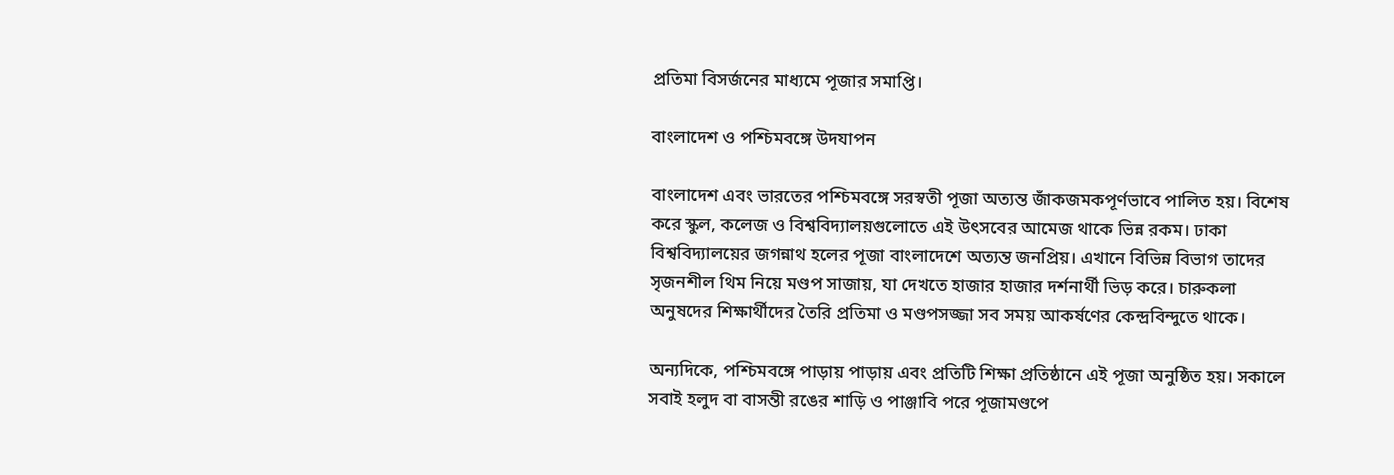প্রতিমা বিসর্জনের মাধ্যমে পূজার সমাপ্তি।

বাংলাদেশ ও পশ্চিমবঙ্গে উদযাপন

বাংলাদেশ এবং ভারতের পশ্চিমবঙ্গে সরস্বতী পূজা অত্যন্ত জাঁকজমকপূর্ণভাবে পালিত হয়। বিশেষ করে স্কুল, কলেজ ও বিশ্ববিদ্যালয়গুলোতে এই উৎসবের আমেজ থাকে ভিন্ন রকম। ঢাকা বিশ্ববিদ্যালয়ের জগন্নাথ হলের পূজা বাংলাদেশে অত্যন্ত জনপ্রিয়। এখানে বিভিন্ন বিভাগ তাদের সৃজনশীল থিম নিয়ে মণ্ডপ সাজায়, যা দেখতে হাজার হাজার দর্শনার্থী ভিড় করে। চারুকলা অনুষদের শিক্ষার্থীদের তৈরি প্রতিমা ও মণ্ডপসজ্জা সব সময় আকর্ষণের কেন্দ্রবিন্দুতে থাকে।

অন্যদিকে, পশ্চিমবঙ্গে পাড়ায় পাড়ায় এবং প্রতিটি শিক্ষা প্রতিষ্ঠানে এই পূজা অনুষ্ঠিত হয়। সকালে সবাই হলুদ বা বাসন্তী রঙের শাড়ি ও পাঞ্জাবি পরে পূজামণ্ডপে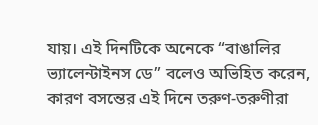যায়। এই দিনটিকে অনেকে “বাঙালির ভ্যালেন্টাইনস ডে” বলেও অভিহিত করেন, কারণ বসন্তের এই দিনে তরুণ-তরুণীরা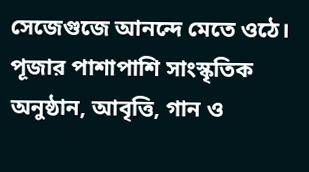সেজেগুজে আনন্দে মেতে ওঠে। পূজার পাশাপাশি সাংস্কৃতিক অনুষ্ঠান, আবৃত্তি, গান ও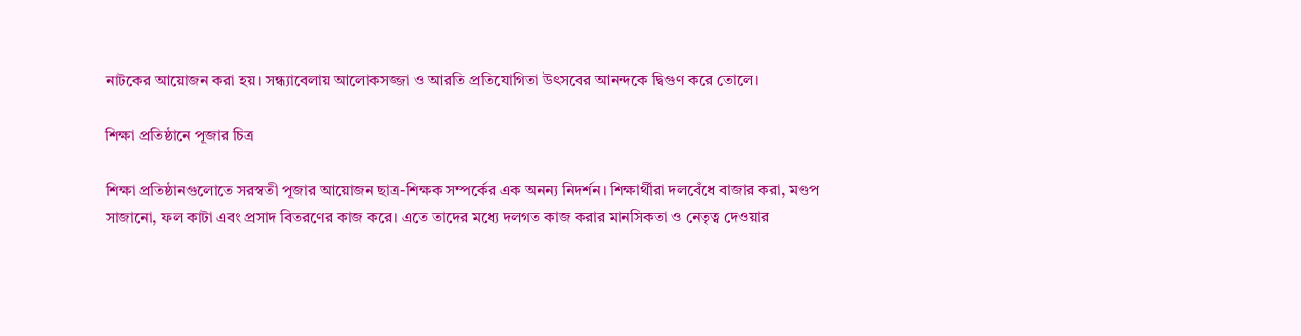নাটকের আয়োজন করা হয়। সন্ধ্যাবেলায় আলোকসজ্জা ও আরতি প্রতিযোগিতা উৎসবের আনন্দকে দ্বিগুণ করে তোলে।

শিক্ষা প্রতিষ্ঠানে পূজার চিত্র

শিক্ষা প্রতিষ্ঠানগুলোতে সরস্বতী পূজার আয়োজন ছাত্র-শিক্ষক সম্পর্কের এক অনন্য নিদর্শন। শিক্ষার্থীরা দলবেঁধে বাজার করা, মণ্ডপ সাজানো, ফল কাটা এবং প্রসাদ বিতরণের কাজ করে। এতে তাদের মধ্যে দলগত কাজ করার মানসিকতা ও নেতৃত্ব দেওয়ার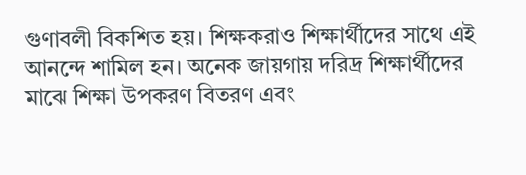গুণাবলী বিকশিত হয়। শিক্ষকরাও শিক্ষার্থীদের সাথে এই আনন্দে শামিল হন। অনেক জায়গায় দরিদ্র শিক্ষার্থীদের মাঝে শিক্ষা উপকরণ বিতরণ এবং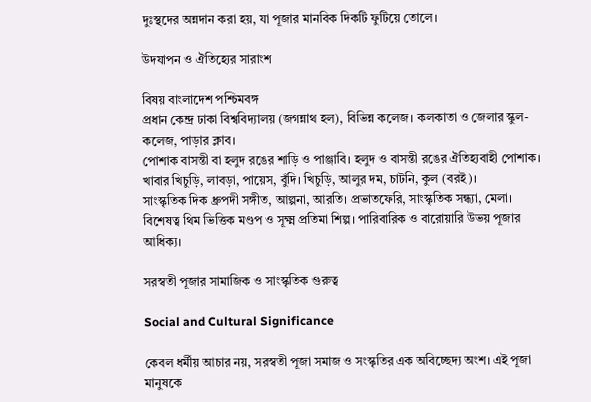দুঃস্থদের অন্নদান করা হয়, যা পূজার মানবিক দিকটি ফুটিয়ে তোলে।

উদযাপন ও ঐতিহ্যের সারাংশ

বিষয় বাংলাদেশ পশ্চিমবঙ্গ
প্রধান কেন্দ্র ঢাকা বিশ্ববিদ্যালয় (জগন্নাথ হল), বিভিন্ন কলেজ। কলকাতা ও জেলার স্কুল-কলেজ, পাড়ার ক্লাব।
পোশাক বাসন্তী বা হলুদ রঙের শাড়ি ও পাঞ্জাবি। হলুদ ও বাসন্তী রঙের ঐতিহ্যবাহী পোশাক।
খাবার খিচুড়ি, লাবড়া, পায়েস, বুঁদি। খিচুড়ি, আলুর দম, চাটনি, কুল (বরই)।
সাংস্কৃতিক দিক ধ্রুপদী সঙ্গীত, আল্পনা, আরতি। প্রভাতফেরি, সাংস্কৃতিক সন্ধ্যা, মেলা।
বিশেষত্ব থিম ভিত্তিক মণ্ডপ ও সূক্ষ্ম প্রতিমা শিল্প। পারিবারিক ও বারোয়ারি উভয় পূজার আধিক্য।

সরস্বতী পূজার সামাজিক ও সাংস্কৃতিক গুরুত্ব

Social and Cultural Significance

কেবল ধর্মীয় আচার নয়, সরস্বতী পূজা সমাজ ও সংস্কৃতির এক অবিচ্ছেদ্য অংশ। এই পূজা মানুষকে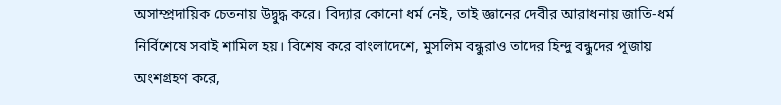অসাম্প্রদায়িক চেতনায় উদ্বুদ্ধ করে। বিদ্যার কোনো ধর্ম নেই, তাই জ্ঞানের দেবীর আরাধনায় জাতি-ধর্ম নির্বিশেষে সবাই শামিল হয়। বিশেষ করে বাংলাদেশে, মুসলিম বন্ধুরাও তাদের হিন্দু বন্ধুদের পূজায় অংশগ্রহণ করে,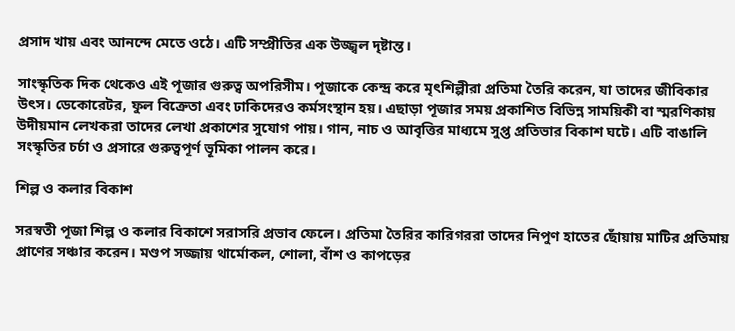প্রসাদ খায় এবং আনন্দে মেতে ওঠে। এটি সম্প্রীতির এক উজ্জ্বল দৃষ্টান্ত।

সাংস্কৃতিক দিক থেকেও এই পূজার গুরুত্ব অপরিসীম। পূজাকে কেন্দ্র করে মৃৎশিল্পীরা প্রতিমা তৈরি করেন, যা তাদের জীবিকার উৎস। ডেকোরেটর, ফুল বিক্রেতা এবং ঢাকিদেরও কর্মসংস্থান হয়। এছাড়া পূজার সময় প্রকাশিত বিভিন্ন সাময়িকী বা স্মরণিকায় উদীয়মান লেখকরা তাদের লেখা প্রকাশের সুযোগ পায়। গান, নাচ ও আবৃত্তির মাধ্যমে সুপ্ত প্রতিভার বিকাশ ঘটে। এটি বাঙালি সংস্কৃতির চর্চা ও প্রসারে গুরুত্বপূর্ণ ভূমিকা পালন করে।

শিল্প ও কলার বিকাশ

সরস্বতী পূজা শিল্প ও কলার বিকাশে সরাসরি প্রভাব ফেলে। প্রতিমা তৈরির কারিগররা তাদের নিপুণ হাতের ছোঁয়ায় মাটির প্রতিমায় প্রাণের সঞ্চার করেন। মণ্ডপ সজ্জায় থার্মোকল, শোলা, বাঁশ ও কাপড়ের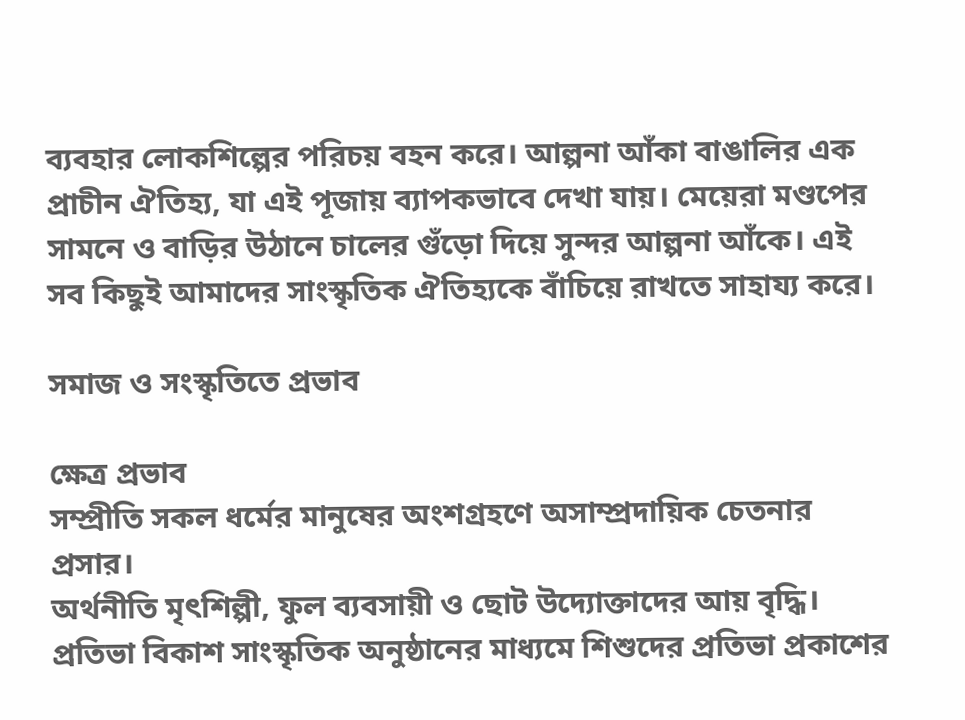ব্যবহার লোকশিল্পের পরিচয় বহন করে। আল্পনা আঁকা বাঙালির এক প্রাচীন ঐতিহ্য, যা এই পূজায় ব্যাপকভাবে দেখা যায়। মেয়েরা মণ্ডপের সামনে ও বাড়ির উঠানে চালের গুঁড়ো দিয়ে সুন্দর আল্পনা আঁকে। এই সব কিছুই আমাদের সাংস্কৃতিক ঐতিহ্যকে বাঁচিয়ে রাখতে সাহায্য করে।

সমাজ ও সংস্কৃতিতে প্রভাব

ক্ষেত্র প্রভাব
সম্প্রীতি সকল ধর্মের মানুষের অংশগ্রহণে অসাম্প্রদায়িক চেতনার প্রসার।
অর্থনীতি মৃৎশিল্পী, ফুল ব্যবসায়ী ও ছোট উদ্যোক্তাদের আয় বৃদ্ধি।
প্রতিভা বিকাশ সাংস্কৃতিক অনুষ্ঠানের মাধ্যমে শিশুদের প্রতিভা প্রকাশের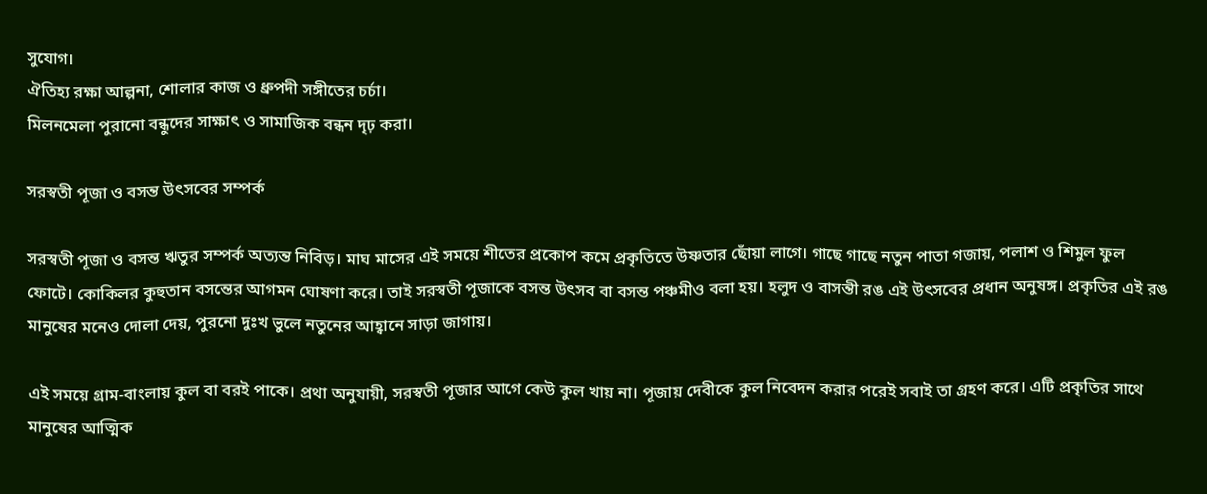সুযোগ।
ঐতিহ্য রক্ষা আল্পনা, শোলার কাজ ও ধ্রুপদী সঙ্গীতের চর্চা।
মিলনমেলা পুরানো বন্ধুদের সাক্ষাৎ ও সামাজিক বন্ধন দৃঢ় করা।

সরস্বতী পূজা ও বসন্ত উৎসবের সম্পর্ক

সরস্বতী পূজা ও বসন্ত ঋতুর সম্পর্ক অত্যন্ত নিবিড়। মাঘ মাসের এই সময়ে শীতের প্রকোপ কমে প্রকৃতিতে উষ্ণতার ছোঁয়া লাগে। গাছে গাছে নতুন পাতা গজায়, পলাশ ও শিমুল ফুল ফোটে। কোকিলর কুহুতান বসন্তের আগমন ঘোষণা করে। তাই সরস্বতী পূজাকে বসন্ত উৎসব বা বসন্ত পঞ্চমীও বলা হয়। হলুদ ও বাসন্তী রঙ এই উৎসবের প্রধান অনুষঙ্গ। প্রকৃতির এই রঙ মানুষের মনেও দোলা দেয়, পুরনো দুঃখ ভুলে নতুনের আহ্বানে সাড়া জাগায়।

এই সময়ে গ্রাম-বাংলায় কুল বা বরই পাকে। প্রথা অনুযায়ী, সরস্বতী পূজার আগে কেউ কুল খায় না। পূজায় দেবীকে কুল নিবেদন করার পরেই সবাই তা গ্রহণ করে। এটি প্রকৃতির সাথে মানুষের আত্মিক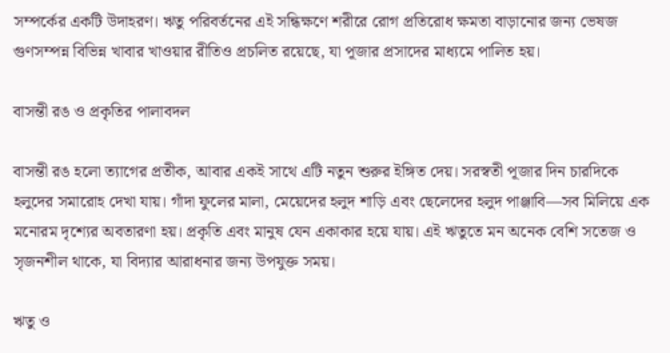সম্পর্কের একটি উদাহরণ। ঋতু পরিবর্তনের এই সন্ধিক্ষণে শরীরে রোগ প্রতিরোধ ক্ষমতা বাড়ানোর জন্য ভেষজ গুণসম্পন্ন বিভিন্ন খাবার খাওয়ার রীতিও প্রচলিত রয়েছে, যা পূজার প্রসাদের মাধ্যমে পালিত হয়।

বাসন্তী রঙ ও প্রকৃতির পালাবদল

বাসন্তী রঙ হলো ত্যাগের প্রতীক, আবার একই সাথে এটি নতুন শুরুর ইঙ্গিত দেয়। সরস্বতী পূজার দিন চারদিকে হলুদের সমারোহ দেখা যায়। গাঁদা ফুলের মালা, মেয়েদের হলুদ শাড়ি এবং ছেলেদের হলুদ পাঞ্জাবি—সব মিলিয়ে এক মনোরম দৃশ্যের অবতারণা হয়। প্রকৃতি এবং মানুষ যেন একাকার হয়ে যায়। এই ঋতুতে মন অনেক বেশি সতেজ ও সৃজনশীল থাকে, যা বিদ্যার আরাধনার জন্য উপযুক্ত সময়।

ঋতু ও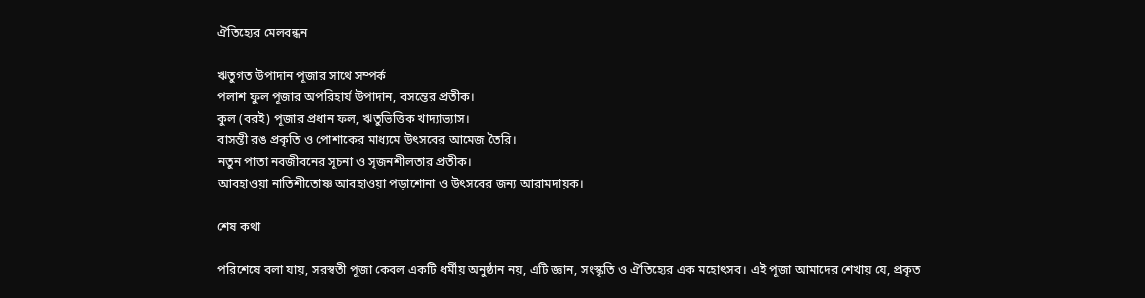ঐতিহ্যের মেলবন্ধন

ঋতুগত উপাদান পূজার সাথে সম্পর্ক
পলাশ ফুল পূজার অপরিহার্য উপাদান, বসন্তের প্রতীক।
কুল (বরই) পূজার প্রধান ফল, ঋতুভিত্তিক খাদ্যাভ্যাস।
বাসন্তী রঙ প্রকৃতি ও পোশাকের মাধ্যমে উৎসবের আমেজ তৈরি।
নতুন পাতা নবজীবনের সূচনা ও সৃজনশীলতার প্রতীক।
আবহাওয়া নাতিশীতোষ্ণ আবহাওয়া পড়াশোনা ও উৎসবের জন্য আরামদায়ক।

শেষ কথা

পরিশেষে বলা যায়, সরস্বতী পূজা কেবল একটি ধর্মীয় অনুষ্ঠান নয়, এটি জ্ঞান, সংস্কৃতি ও ঐতিহ্যের এক মহোৎসব। এই পূজা আমাদের শেখায় যে, প্রকৃত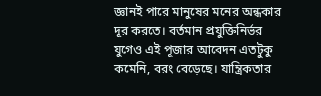জ্ঞানই পারে মানুষের মনের অন্ধকার দূর করতে। বর্তমান প্রযুক্তিনির্ভর যুগেও এই পূজার আবেদন এতটুকু কমেনি, বরং বেড়েছে। যান্ত্রিকতার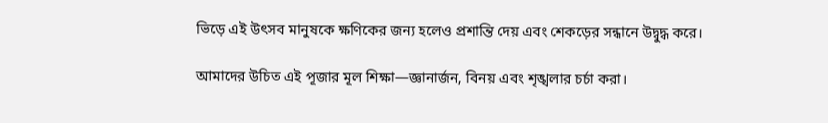ভিড়ে এই উৎসব মানুষকে ক্ষণিকের জন্য হলেও প্রশান্তি দেয় এবং শেকড়ের সন্ধানে উদ্বুদ্ধ করে।

আমাদের উচিত এই পূজার মূল শিক্ষা—জ্ঞানার্জন, বিনয় এবং শৃঙ্খলার চর্চা করা।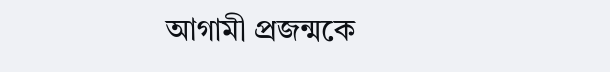আগামী প্রজন্মকে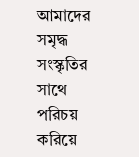আমাদের সমৃদ্ধ সংস্কৃতির সাথে পরিচয় করিয়ে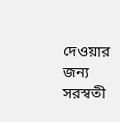দেওয়ার জন্য সরস্বতী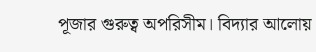পূজার গুরুত্ব অপরিসীম। বিদ্যার আলোয়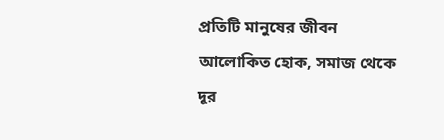প্রতিটি মানুষের জীবন আলোকিত হোক, সমাজ থেকে দূর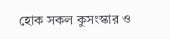হোক সকল কুসংস্কার ও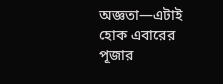অজ্ঞতা—এটাই হোক এবারের পূজার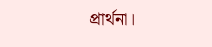প্রার্থনা।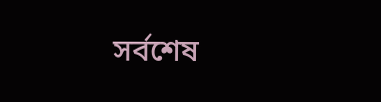সর্বশেষ